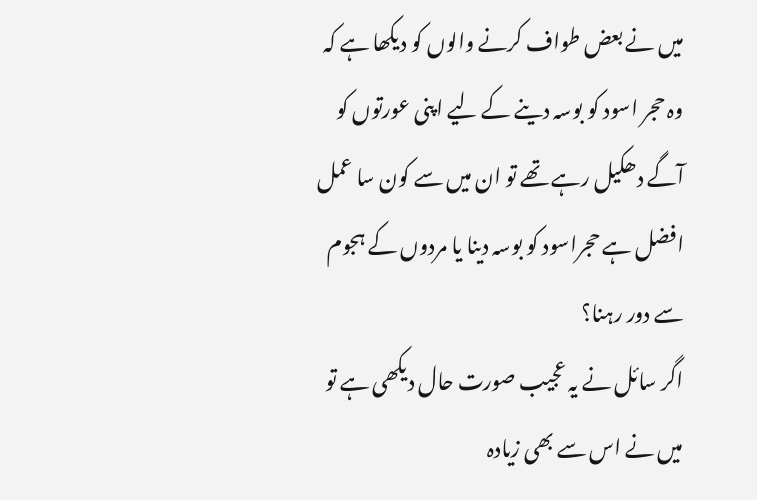میں نے بعض طواف کرنے والوں کو دیکھا ہے کہ وہ حجر اسود کو بوسہ دینے کے لیے اپنی عورتوں کو آگے دھکیل رہے تھے تو ان میں سے کون سا عمل افضل ہے حجراسود کو بوسہ دینا یا مردوں کے ہجوم سے دور رہنا؟
اگر سائل نے یہ عجیب صورت حال دیکھی ہے تو میں نے اس سے بھی زیادہ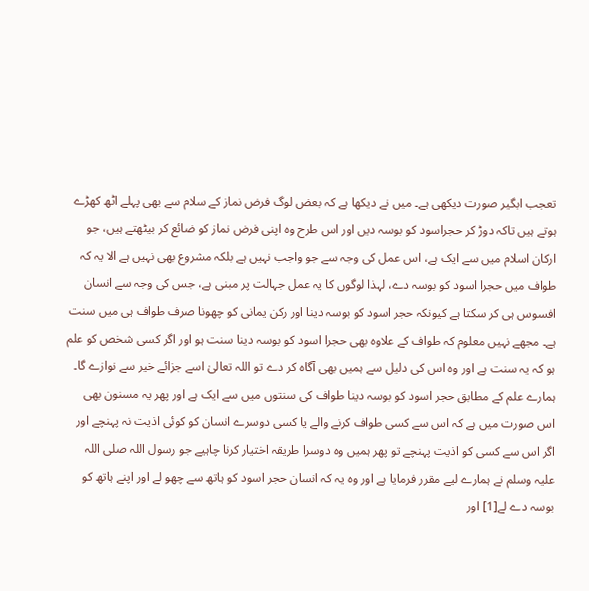تعجب ابگیر صورت دیکھی ہے۔ میں نے دیکھا ہے کہ بعض لوگ فرض نماز کے سلام سے بھی پہلے اٹھ کھڑے ہوتے ہیں تاکہ دوڑ کر حجراسود کو بوسہ دیں اور اس طرح وہ اپنی فرض نماز کو ضائع کر بیٹھتے ہیں، جو ارکان اسلام میں سے ایک ہے، اس عمل کی وجہ سے جو واجب نہیں ہے بلکہ مشروع بھی نہیں ہے الا یہ کہ طواف میں حجرا اسود کو بوسہ دے، لہذا لوگوں کا یہ عمل جہالت پر مبنی ہے، جس کی وجہ سے انسان افسوس ہی کر سکتا ہے کیونکہ حجر اسود کو بوسہ دینا اور رکن یمانی کو چھونا صرف طواف ہی میں سنت ہے۔ مجھے نہیں معلوم کہ طواف کے علاوہ بھی حجرا اسود کو بوسہ دینا سنت ہو اور اگر کسی شخص کو علم ہو کہ یہ سنت ہے اور وہ اس کی دلیل سے ہمیں بھی آگاہ کر دے تو اللہ تعالیٰ اسے جزائے خیر سے نوازے گا۔
ہمارے علم کے مطابق حجر اسود کو بوسہ دینا طواف کی سنتوں میں سے ایک ہے اور پھر یہ مسنون بھی اس صورت میں ہے کہ اس سے کسی طواف کرنے والے یا کسی دوسرے انسان کو کوئی اذیت نہ پہنچے اور اگر اس سے کسی کو اذیت پہنچے تو پھر ہمیں وہ دوسرا طریقہ اختیار کرنا چاہیے جو رسول اللہ صلی اللہ علیہ وسلم نے ہمارے لیے مقرر فرمایا ہے اور وہ یہ کہ انسان حجر اسود کو ہاتھ سے چھو لے اور اپنے ہاتھ کو بوسہ دے لے[1] اور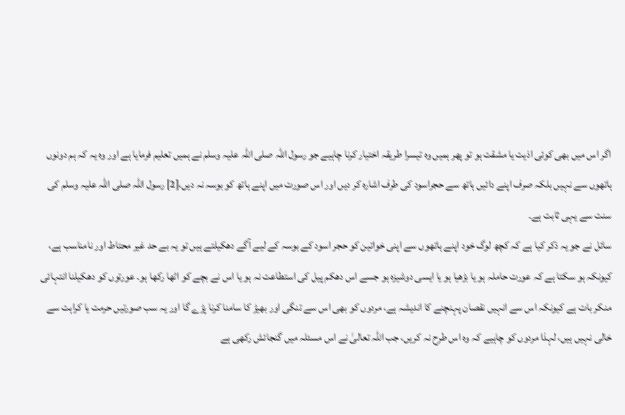اگر اس میں بھی کوئی اذیت یا مشقت ہو تو پھر ہمیں وہ تیسرا طریقہ اختیار کرنا چاہیے جو رسول اللہ صلی اللہ علیہ وسلم نے ہمیں تعلیم فرمایا ہے اور وہ یہ کہ ہم دونوں ہاتھوں سے نہیں بلکہ صرف اپنے دائیں ہاتھ سے حجراسود کی طرف اشارہ کر دیں اور اس صورت میں اپنے ہاتھ کو بوسہ نہ دیں،[2] رسول اللہ صلی اللہ علیہ وسلم کی سنت سے یہی ثابت ہے۔
سائل نے جو یہ ذکر کیا ہے کہ کچھ لوگ خود اپنے ہاتھوں سے اپنی خواتین کو حجر اسود کے بوسہ کے لیے آگے دھکیلتے ہیں تو یہ بے حد غیر محتاط اور نامناسب ہے، کیونکہ ہو سکتا ہے کہ عورت حاملہ ہو یا بڑھیا ہو یا ایسی دوشیزہ ہو جسے اس دھکم پیل کی استطاعت نہ ہو یا اس نے بچے کو اٹھا رکھا ہو۔ عورتوں کو دھکیلنا انتہائی منکر بات ہے کیونکہ اس سے انہیں نقصان پہنچنے کا اندیشہ ہے، مردوں کو بھی اس سے تنگی اور بھیڑ کا سامنا کرنا پڑے گا اور یہ سب صورتیں حرمت یا کراہت سے خالی نہیں ہیں، لہذا مردوں کو چاہیے کہ وہ اس طرح نہ کریں، جب اللہ تعالیٰ نے اس مسئلہ میں گنجائش رکھی ہے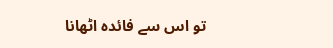تو اس سے فائدہ اٹھانا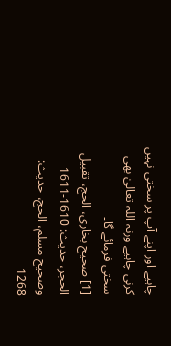چاہیے اور اپنے آپ پر سختی نہیں کرنی چاہیے ورنہ اللہ تعالیٰ بھی سختی فرمائے گا۔
[1] صحیح بخاری، الحج، تقبیل الحجر، حدیث: 1610-1611 وصحیح مسلم، الحج، حدیث: 1268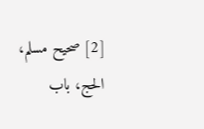[2] صحیح مسلم، الحج، باب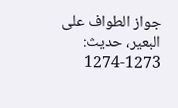جواز الطواف علی البعیر، حدیث: 1273-1274